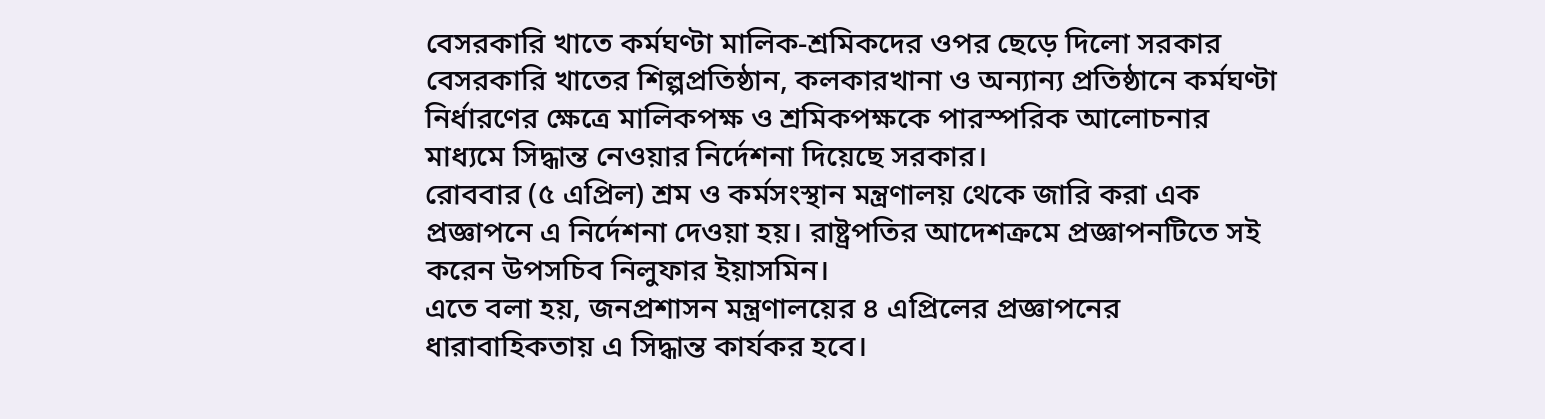বেসরকারি খাতে কর্মঘণ্টা মালিক-শ্রমিকদের ওপর ছেড়ে দিলো সরকার
বেসরকারি খাতের শিল্পপ্রতিষ্ঠান, কলকারখানা ও অন্যান্য প্রতিষ্ঠানে কর্মঘণ্টা নির্ধারণের ক্ষেত্রে মালিকপক্ষ ও শ্রমিকপক্ষকে পারস্পরিক আলোচনার মাধ্যমে সিদ্ধান্ত নেওয়ার নির্দেশনা দিয়েছে সরকার।
রোববার (৫ এপ্রিল) শ্রম ও কর্মসংস্থান মন্ত্রণালয় থেকে জারি করা এক প্রজ্ঞাপনে এ নির্দেশনা দেওয়া হয়। রাষ্ট্রপতির আদেশক্রমে প্রজ্ঞাপনটিতে সই করেন উপসচিব নিলুফার ইয়াসমিন।
এতে বলা হয়, জনপ্রশাসন মন্ত্রণালয়ের ৪ এপ্রিলের প্রজ্ঞাপনের ধারাবাহিকতায় এ সিদ্ধান্ত কার্যকর হবে।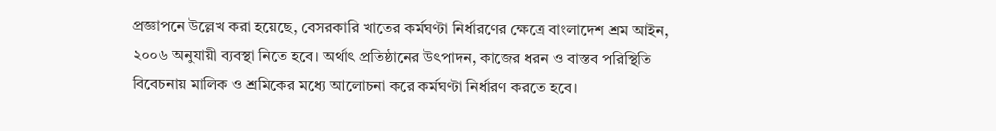প্রজ্ঞাপনে উল্লেখ করা হয়েছে, বেসরকারি খাতের কর্মঘণ্টা নির্ধারণের ক্ষেত্রে বাংলাদেশ শ্রম আইন, ২০০৬ অনুযায়ী ব্যবস্থা নিতে হবে। অর্থাৎ প্রতিষ্ঠানের উৎপাদন, কাজের ধরন ও বাস্তব পরিস্থিতি বিবেচনায় মালিক ও শ্রমিকের মধ্যে আলোচনা করে কর্মঘণ্টা নির্ধারণ করতে হবে।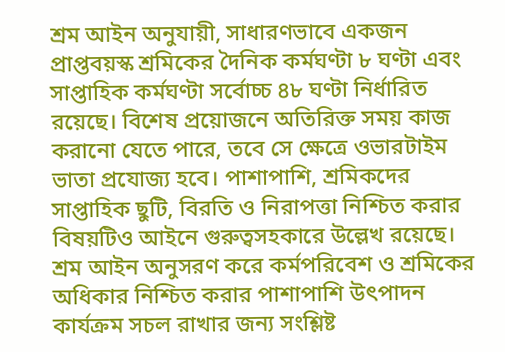শ্রম আইন অনুযায়ী, সাধারণভাবে একজন প্রাপ্তবয়স্ক শ্রমিকের দৈনিক কর্মঘণ্টা ৮ ঘণ্টা এবং সাপ্তাহিক কর্মঘণ্টা সর্বোচ্চ ৪৮ ঘণ্টা নির্ধারিত রয়েছে। বিশেষ প্রয়োজনে অতিরিক্ত সময় কাজ করানো যেতে পারে, তবে সে ক্ষেত্রে ওভারটাইম ভাতা প্রযোজ্য হবে। পাশাপাশি, শ্রমিকদের সাপ্তাহিক ছুটি, বিরতি ও নিরাপত্তা নিশ্চিত করার বিষয়টিও আইনে গুরুত্বসহকারে উল্লেখ রয়েছে।
শ্রম আইন অনুসরণ করে কর্মপরিবেশ ও শ্রমিকের অধিকার নিশ্চিত করার পাশাপাশি উৎপাদন কার্যক্রম সচল রাখার জন্য সংশ্লিষ্ট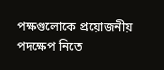পক্ষগুলোকে প্রয়োজনীয় পদক্ষেপ নিতে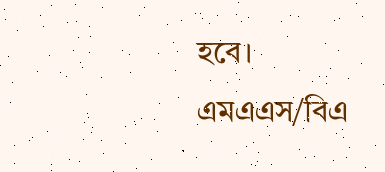হবে।
এমএএস/বিএ